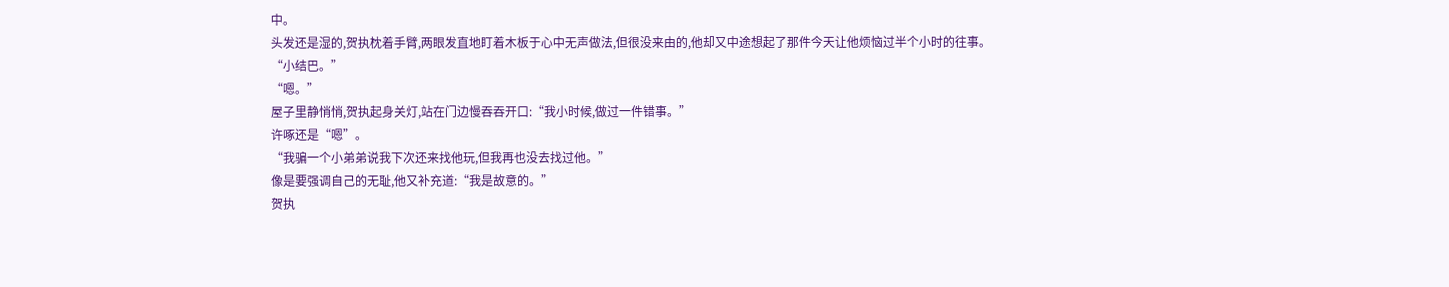中。
头发还是湿的,贺执枕着手臂,两眼发直地盯着木板于心中无声做法,但很没来由的,他却又中途想起了那件今天让他烦恼过半个小时的往事。
“小结巴。”
“嗯。”
屋子里静悄悄,贺执起身关灯,站在门边慢吞吞开口:“我小时候,做过一件错事。”
许啄还是“嗯”。
“我骗一个小弟弟说我下次还来找他玩,但我再也没去找过他。”
像是要强调自己的无耻,他又补充道:“我是故意的。”
贺执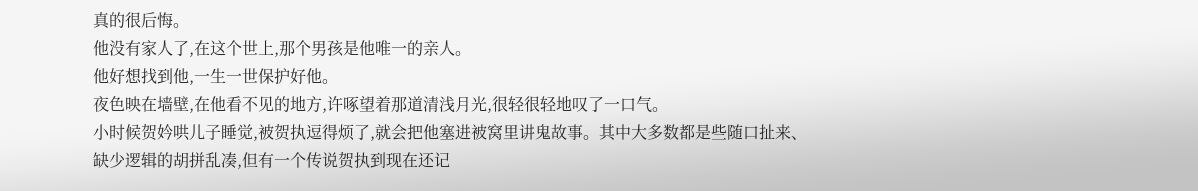真的很后悔。
他没有家人了,在这个世上,那个男孩是他唯一的亲人。
他好想找到他,一生一世保护好他。
夜色映在墙壁,在他看不见的地方,许啄望着那道清浅月光,很轻很轻地叹了一口气。
小时候贺妗哄儿子睡觉,被贺执逗得烦了,就会把他塞进被窝里讲鬼故事。其中大多数都是些随口扯来、缺少逻辑的胡拼乱凑,但有一个传说贺执到现在还记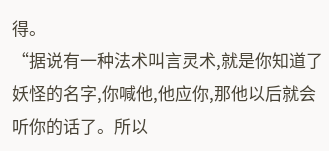得。
“据说有一种法术叫言灵术,就是你知道了妖怪的名字,你喊他,他应你,那他以后就会听你的话了。所以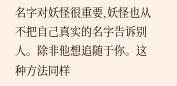名字对妖怪很重要,妖怪也从不把自己真实的名字告诉别人。除非他想追随于你。这种方法同样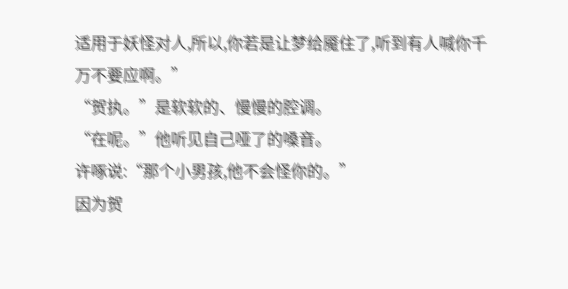适用于妖怪对人,所以,你若是让梦给魇住了,听到有人喊你千万不要应啊。”
“贺执。”是软软的、慢慢的腔调。
“在呢。”他听见自己哑了的嗓音。
许啄说:“那个小男孩,他不会怪你的。”
因为贺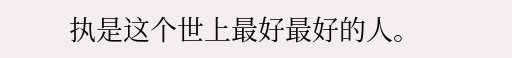执是这个世上最好最好的人。